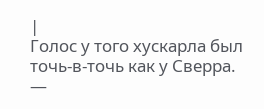|
Голос у того хускарла был точь-в-точь как у Сверра.
—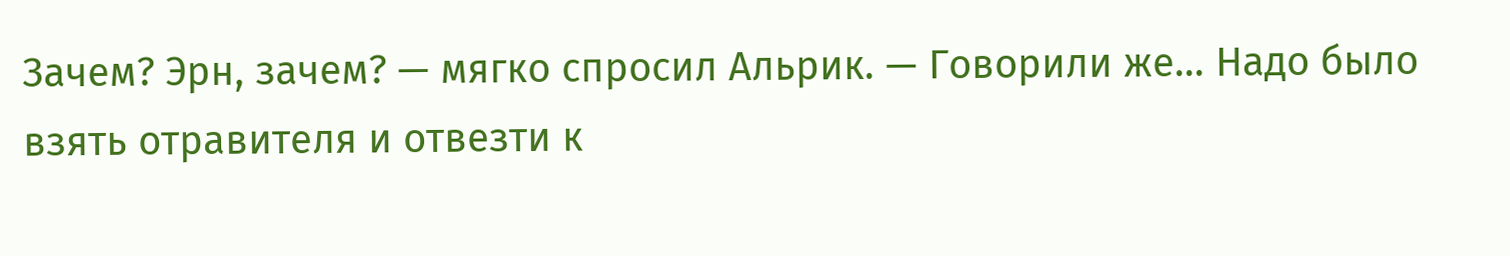Зачем? Эрн, зачем? — мягко спросил Альрик. — Говорили же… Надо было взять отравителя и отвезти к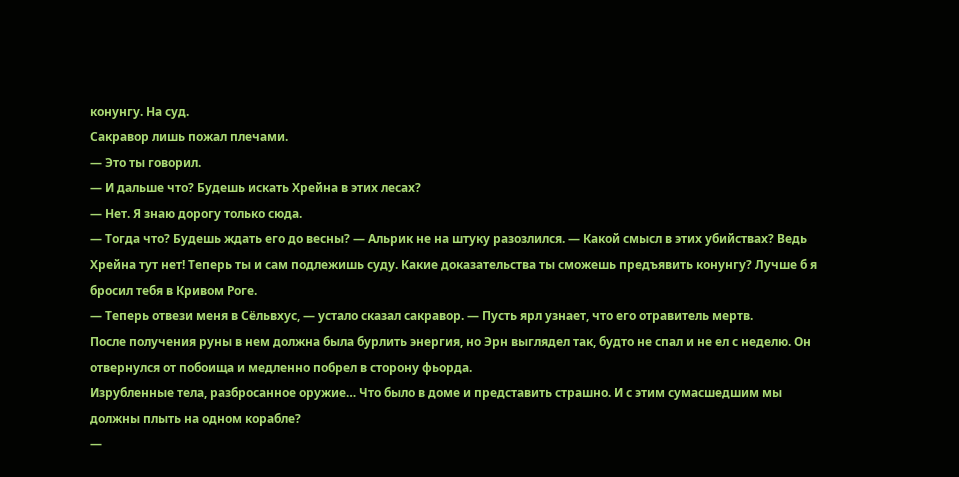конунгу. На суд.
Сакравор лишь пожал плечами.
— Это ты говорил.
— И дальше что? Будешь искать Хрейна в этих лесах?
— Нет. Я знаю дорогу только сюда.
— Тогда что? Будешь ждать его до весны? — Альрик не на штуку разозлился. — Какой смысл в этих убийствах? Ведь Хрейна тут нет! Теперь ты и сам подлежишь суду. Какие доказательства ты сможешь предъявить конунгу? Лучше б я бросил тебя в Кривом Роге.
— Теперь отвези меня в Сёльвхус, — устало сказал сакравор. — Пусть ярл узнает, что его отравитель мертв.
После получения руны в нем должна была бурлить энергия, но Эрн выглядел так, будто не спал и не ел с неделю. Он отвернулся от побоища и медленно побрел в сторону фьорда.
Изрубленные тела, разбросанное оружие… Что было в доме и представить страшно. И с этим сумасшедшим мы должны плыть на одном корабле?
—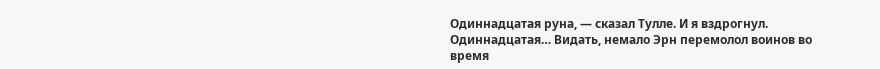Одиннадцатая руна, — сказал Тулле. И я вздрогнул.
Одиннадцатая… Видать, немало Эрн перемолол воинов во время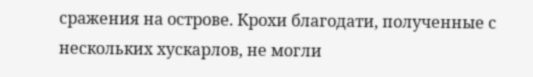сражения на острове. Крохи благодати, полученные с нескольких хускарлов, не могли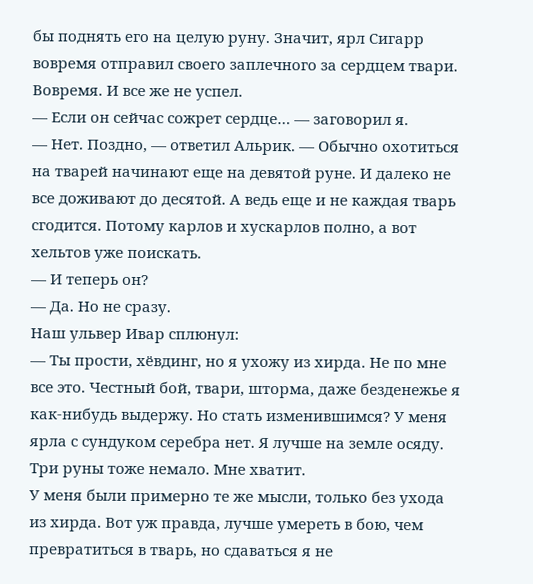бы поднять его на целую руну. Значит, ярл Сигарр вовремя отправил своего заплечного за сердцем твари. Вовремя. И все же не успел.
— Если он сейчас сожрет сердце… — заговорил я.
— Нет. Поздно, — ответил Альрик. — Обычно охотиться на тварей начинают еще на девятой руне. И далеко не все доживают до десятой. А ведь еще и не каждая тварь сгодится. Потому карлов и хускарлов полно, а вот хельтов уже поискать.
— И теперь он?
— Да. Но не сразу.
Наш ульвер Ивар сплюнул:
— Ты прости, хёвдинг, но я ухожу из хирда. Не по мне все это. Честный бой, твари, шторма, даже безденежье я как-нибудь выдержу. Но стать изменившимся? У меня ярла с сундуком серебра нет. Я лучше на земле осяду. Три руны тоже немало. Мне хватит.
У меня были примерно те же мысли, только без ухода из хирда. Вот уж правда, лучше умереть в бою, чем превратиться в тварь, но сдаваться я не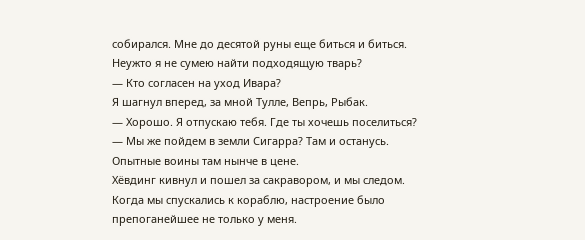собирался. Мне до десятой руны еще биться и биться. Неужто я не сумею найти подходящую тварь?
— Кто согласен на уход Ивара?
Я шагнул вперед, за мной Тулле, Вепрь, Рыбак.
— Хорошо. Я отпускаю тебя. Где ты хочешь поселиться?
— Мы же пойдем в земли Сигарра? Там и останусь. Опытные воины там нынче в цене.
Хёвдинг кивнул и пошел за сакравором, и мы следом.
Когда мы спускались к кораблю, настроение было препоганейшее не только у меня.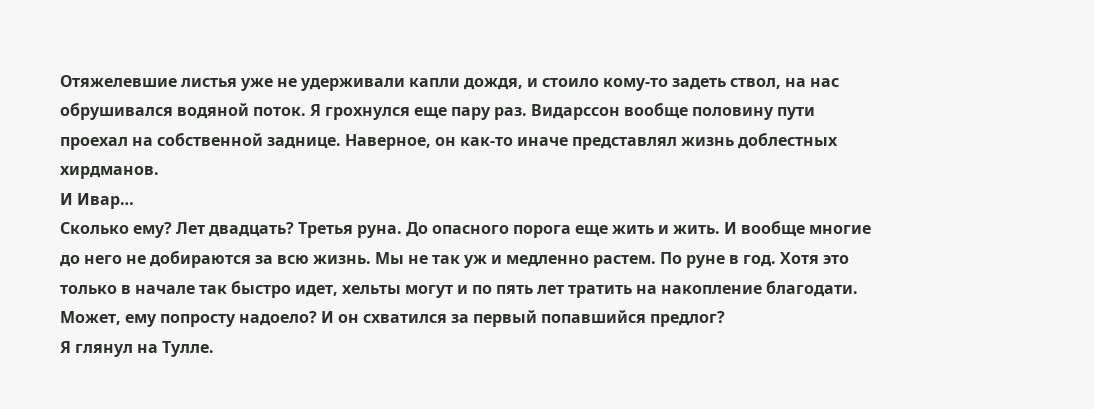Отяжелевшие листья уже не удерживали капли дождя, и стоило кому-то задеть ствол, на нас обрушивался водяной поток. Я грохнулся еще пару раз. Видарссон вообще половину пути проехал на собственной заднице. Наверное, он как-то иначе представлял жизнь доблестных хирдманов.
И Ивар…
Сколько ему? Лет двадцать? Третья руна. До опасного порога еще жить и жить. И вообще многие до него не добираются за всю жизнь. Мы не так уж и медленно растем. По руне в год. Хотя это только в начале так быстро идет, хельты могут и по пять лет тратить на накопление благодати. Может, ему попросту надоело? И он схватился за первый попавшийся предлог?
Я глянул на Тулле.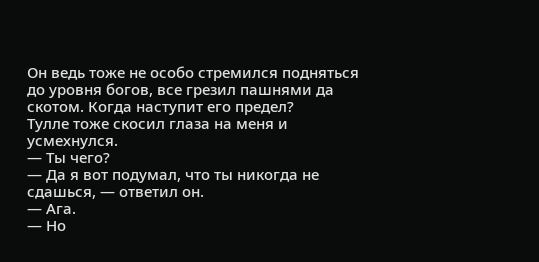Он ведь тоже не особо стремился подняться до уровня богов, все грезил пашнями да скотом. Когда наступит его предел?
Тулле тоже скосил глаза на меня и усмехнулся.
— Ты чего?
— Да я вот подумал, что ты никогда не сдашься, — ответил он.
— Ага.
— Но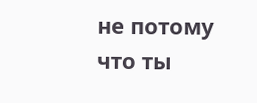не потому что ты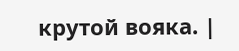крутой вояка. |